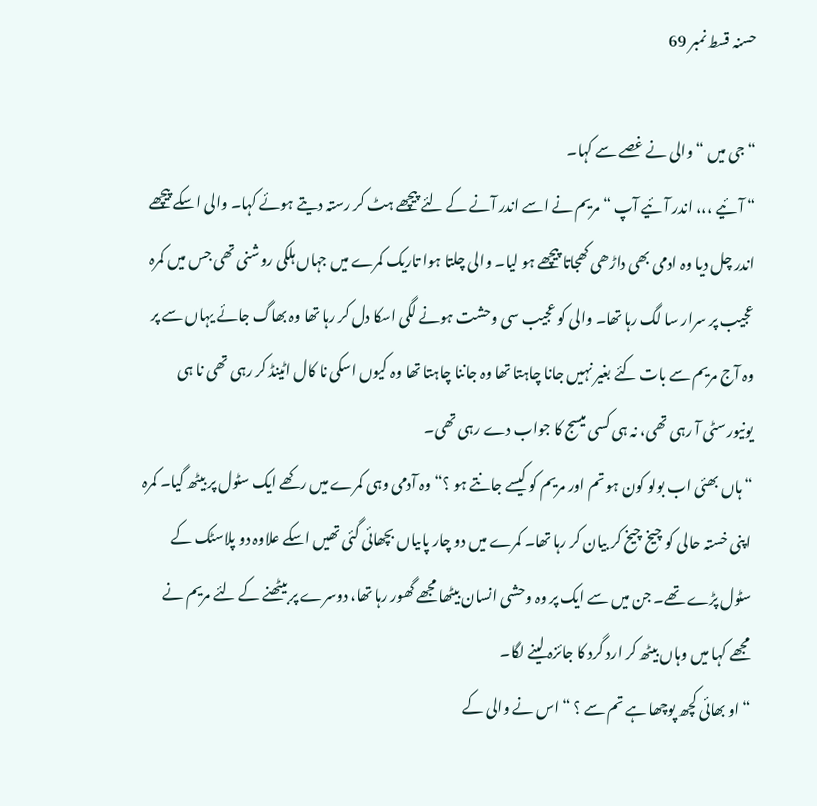حسنہ قسط نمبر 69

“ جی میں “ والی نے غصے سے کہا۔
“ آئیے ،،، اندر آئیے آپ “ مریم نے اسے اندر آنے کے لئے پیچھے ہٹ کر رستہ دیتے ہوئے کہا۔ والی اسکے پیچھے اندر چل دیا وہ ادمی بھی داڑھی کھجاتا پیچھے ہو لیا۔ والی چلتا ہوا تاریک کمرے میں جہاں ہلکی روشنی تھی جس میں کمرہ عجیب پر سرار سا لگ رہا تھا۔ والی کو عجیب سی وحشت ہونے لگی اسکا دل کر رہا تھا وہ بھاگ جائے یہاں سے پر وہ آج مریم سے بات کئے بغیر نہیں جانا چاہتا تھا وہ جاننا چاہتا تھا وہ کیوں اسکی نا کال اٹینڈ کر رہی تھی نا ہی یونیورسٹی آ رہی تھی، نہ ہی کسی میسج کا جواب دے رہی تھی۔
“ ہاں بھئی اب بولو کون ہو تم اور مریم کو کیسے جانتے ہو ؟“ وہ آدمی وہی کمرے میں رکھے ایک سٹول پر بیٹھ گیا۔ کمرہ اپنی خستہ حالی کو چیخ چیخ کر بیان کر رہا تھا۔ کمرے میں دو چار پاںیاں بچھائی گئی تھیں اسکے علاوہ دو پلاسٹک کے سٹول پڑے تھے۔ جن میں سے ایک پر وہ وحشی انسان بیٹھا مجھے گھور رہا تھا، دوسرے پر بیٹھنے کے لئے مریم نے مجھے کہا میں وہاں بیٹھ کر ارد گرد کا جائزہ لینے لگا۔
“ او بھائی کچھ پوچھا ہے تم سے ؟ “ اس نے والی کے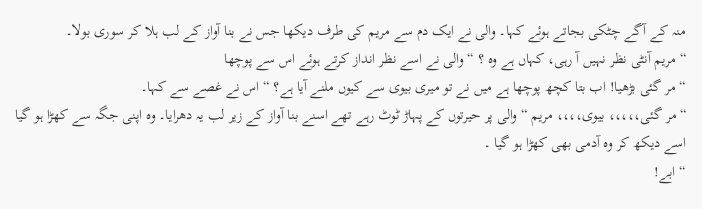منہ کے آگے چٹکی بجاتے ہوئے کہا۔ والی نے ایک دم سے مریم کی طرف دیکھا جس نے بنا آواز کے لب ہلا کر سوری بولا۔
“ مریم آنٹی نظر نہیں آ رہی، کہاں ہے وہ ؟ “ والی نے اسے نظر انداز کرتے ہوئے اس سے پوچھا
“ مر گئی بڑھیا! اب بتا کچھ پوچھا ہے میں نے تو میری بیوی سے کیوں ملنے آیا ہے؟ “ اس نے غصے سے کہا۔
“ مر گئی،،،،، بیوی،،،، مریم “ والی پر حیرتوں کے پہاڑ ٹوٹ رہے تھے اسنے بنا آواز کے زیر لب یہ دھرایا۔ وہ اپنی جگہ سے کھڑا ہو گیا اسے دیکھ کر وہ آدمی بھی کھڑا ہو گیا ۔
“ ابے!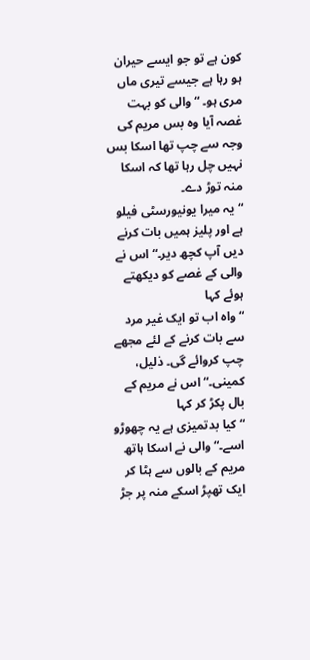کون ہے تو جو ایسے حیران ہو رہا ہے جیسے تیری ماں مری ہو۔ “ والی کو بہت غصہ آیا وہ بس مریم کی وجہ سے چپ تھا اسکا بس نہیں چل رہا تھا کہ اسکا منہ توڑ دے۔
“ یہ میرا یونیورسٹی فیلو ہے اور پلیز ہمیں بات کرنے دیں آپ کچھ دیر۔“ اس نے والی کے غصے کو دیکھتے ہوئے کہا
“ واہ اب تو ایک غیر مرد سے بات کرنے کے لئے مجھے چپ کروائے گی۔ ذلیل، کمینی۔“ اس نے مریم کے بال پکڑ کر کہا
“ کیا بدتمیزی ہے یہ چھوڑو اسے۔“ والی نے اسکا ہاتھ مریم کے بالوں سے ہٹا کر ایک تھپڑ اسکے منہ پر جڑ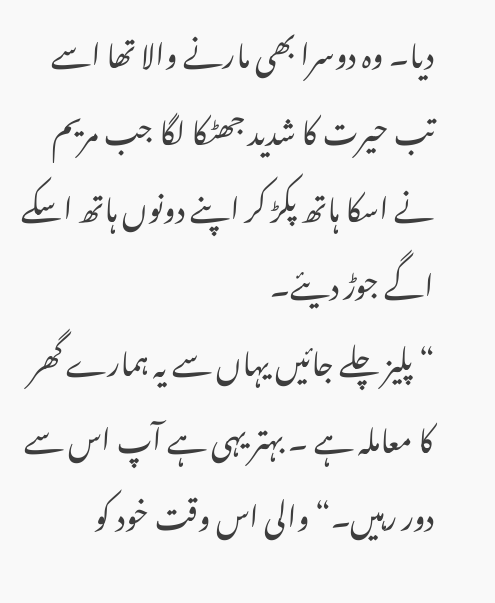دیا۔ وہ دوسرا بھی مارنے والا تھا اسے تب حیرت کا شدید جھٹکا لگا جب مریم نے اسکا ہاتھ پکڑ کر اپنے دونوں ہاتھ اسکے اگے جوڑ دیئے۔
“ پلیز چلے جائیں یہاں سے یہ ہمارے گھر کا معاملہ ہے ۔ بہتر یہی ہے آپ اس سے دور رہیں۔“ والی اس وقت خود کو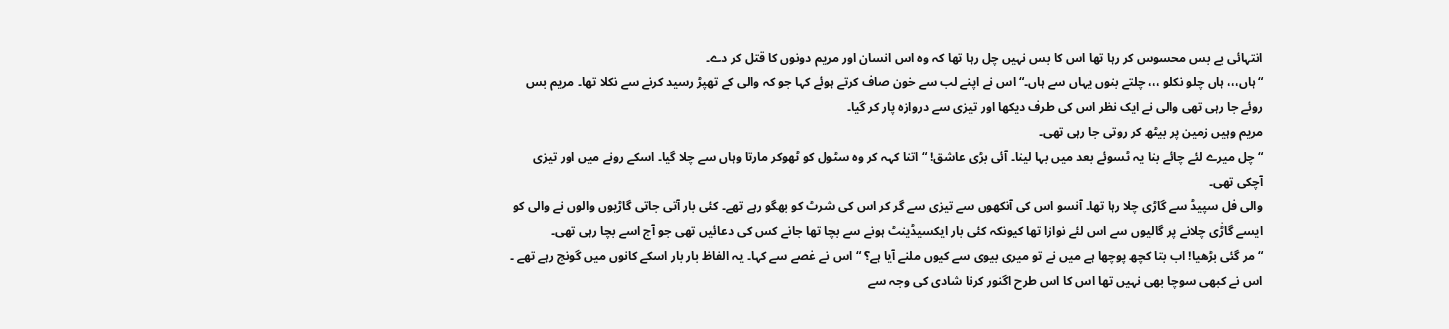انتہائی بے بس محسوس کر رہا تھا اس کا بس نہیں چل رہا تھا کہ وہ اس انسان اور مریم دونوں کا قتل کر دے۔
“ ہاں،،، ہاں چلو نکلو ،،، چلتے بنوں یہاں سے ہاں۔“ اس نے اپنے لب سے خون صاف کرتے ہوئے کہا جو کہ والی کے تھپڑ رسید کرنے سے نکلا تھا۔ مریم بس روئے جا رہی تھی والی نے ایک نظر اس کی طرف دیکھا اور تیزی سے دروازہ پار کر گیا۔
مریم وہیں زمین پر بیٹھ کر روتی جا رہی تھی۔
“ چل میرے لئے چائے بنا یہ ٹسوئے بعد میں بہا لینا۔ آئی بڑی عاشق! “ اتنا کہہ کر وہ سٹول کو ٹھوکر مارتا وہاں سے چلا گیا۔ اسکے رونے میں اور تیزی آچکی تھی۔
والی فل سپیڈ سے گاڑی چلا رہا تھا۔ آنسو اس کی آنکھوں سے تیزی سے گر کر اس کی شرٹ کو بھگو رہے تھے۔ کئی بار آتی جاتی گاڑیوں والوں نے والی کو ایسے گاڑٰی چلانے پر گالیوں سے اس لئے نوازا تھا کیونکہ کئی بار ایکسیڈینٹ ہونے سے بچا تھا جانے کس کی دعائیں تھی جو آج اسے بچا رہی تھی۔
“ مر گئی بڑھیا! اب بتا کچھ پوچھا ہے میں نے تو میری بیوی سے کیوں ملنے آیا ہے؟ “ اس نے غصے سے کہا۔ یہ الفاظ بار بار اسکے کانوں میں گونج رہے تھے ۔ اس نے کبھی سوچا بھی نہیں تھا اس کا اس طرح اگنور کرنا شادی کی وجہ سے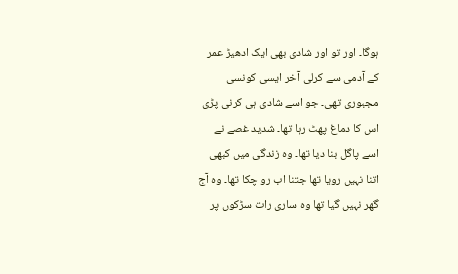ہوگا۔ اور تو اور شادی بھی ایک ادھیڑ عمر کے آدمی سے کرلی آخر ایسی کونسی مجبوری تھی۔ جو اسے شادی ہی کرنی پڑی اس کا دماغ پھٹ رہا تھا۔ شدید غصے نے اسے پاگل بنا دیا تھا۔ وہ زندگی میں کبھی اتنا نہیں رویا تھا جتنا اب رو چکا تھا۔ وہ آج گھر نہیں گیا تھا وہ ساری رات سڑکوں پر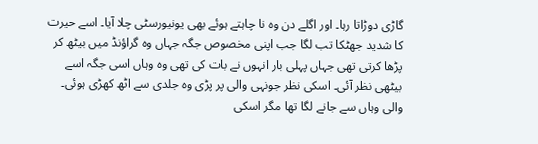گاڑی دوڑاتا رہا۔ اور اگلے دن وہ نا چاہتے ہوئے بھی یونیورسٹی چلا آیا۔ اسے حیرت کا شدید جھٹکا تب لگا جب اپنی مخصوص جگہ جہاں وہ گراؤنڈ میں بیٹھ کر پڑھا کرتی تھی جہاں پہلی بار انہوں نے بات کی تھی وہ وہاں اسی جگہ اسے بیٹھی نظر آئی۔ اسکی نظر جونہی والی پر پڑی وہ جلدی سے اٹھ کھڑی ہوئی۔ والی وہاں سے جانے لگا تھا مگر اسکی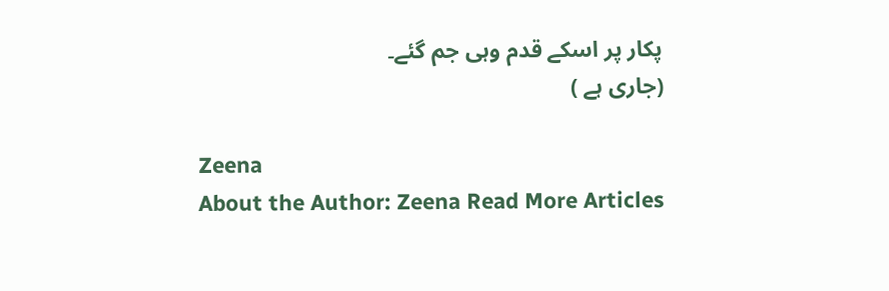پکار پر اسکے قدم وہی جم گئے۔
(جاری ہے )

Zeena
About the Author: Zeena Read More Articles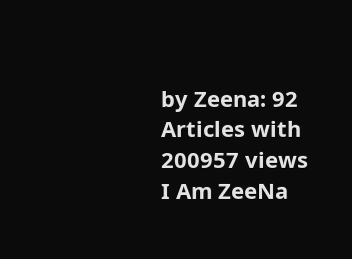by Zeena: 92 Articles with 200957 views I Am ZeeNa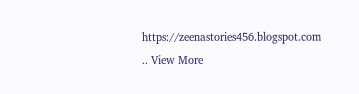https://zeenastories456.blogspot.com
.. View More